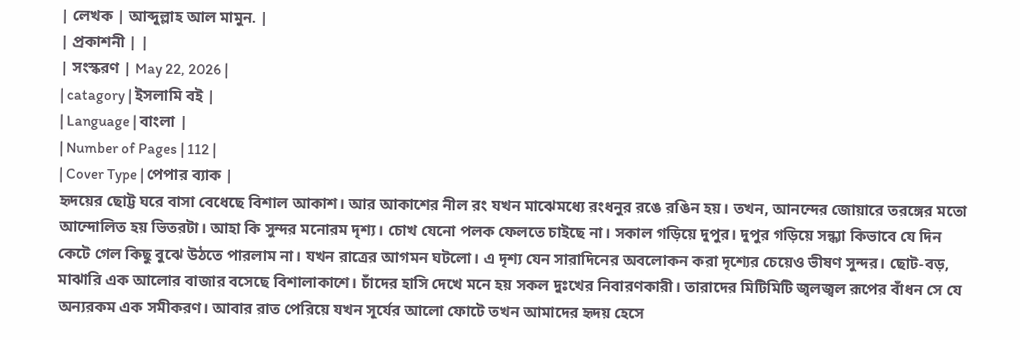| লেখক | আব্দুল্লাহ আল মামুন. |
| প্রকাশনী | |
| সংস্করণ | May 22, 2026 |
| catagory | ইসলামি বই |
| Language | বাংলা |
| Number of Pages | 112 |
| Cover Type | পেপার ব্যাক |
হৃদয়ের ছোট্ট ঘরে বাসা বেধেছে বিশাল আকাশ। আর আকাশের নীল রং যখন মাঝেমধ্যে রংধনুর রঙে রঙিন হয়। তখন, আনন্দের জোয়ারে তরঙ্গের মতো আন্দোলিত হয় ভিতরটা। আহা কি সুন্দর মনোরম দৃশ্য। চোখ যেনো পলক ফেলতে চাইছে না। সকাল গড়িয়ে দুপুর। দুপুর গড়িয়ে সন্ধ্যা কিভাবে যে দিন কেটে গেল কিছু বুঝে উঠতে পারলাম না। যখন রাত্রের আগমন ঘটলো। এ দৃশ্য যেন সারাদিনের অবলোকন করা দৃশ্যের চেয়েও ভীষণ সুন্দর। ছোট-বড়, মাঝারি এক আলোর বাজার বসেছে বিশালাকাশে। চাঁদের হাসি দেখে মনে হয় সকল দুঃখের নিবারণকারী। তারাদের মিটিমিটি জ্বলজ্বল রূপের বাঁধন সে যে অন্যরকম এক সমীকরণ। আবার রাত পেরিয়ে যখন সূর্যের আলো ফোটে তখন আমাদের হৃদয় হেসে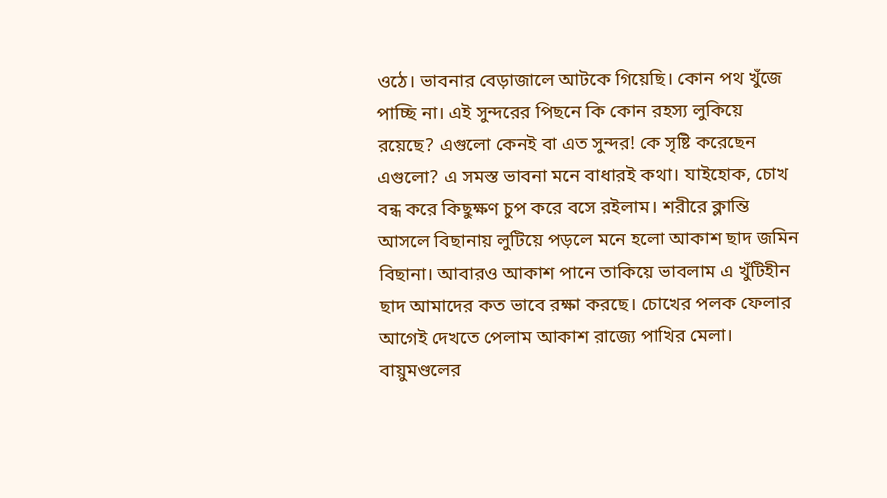ওঠে। ভাবনার বেড়াজালে আটকে গিয়েছি। কোন পথ খুঁজে পাচ্ছি না। এই সুন্দরের পিছনে কি কোন রহস্য লুকিয়ে রয়েছে? এগুলো কেনই বা এত সুন্দর! কে সৃষ্টি করেছেন এগুলো? এ সমস্ত ভাবনা মনে বাধারই কথা। যাইহোক, চোখ বন্ধ করে কিছুক্ষণ চুপ করে বসে রইলাম। শরীরে ক্লান্তি আসলে বিছানায় লুটিয়ে পড়লে মনে হলো আকাশ ছাদ জমিন বিছানা। আবারও আকাশ পানে তাকিয়ে ভাবলাম এ খুঁটিহীন ছাদ আমাদের কত ভাবে রক্ষা করছে। চোখের পলক ফেলার আগেই দেখতে পেলাম আকাশ রাজ্যে পাখির মেলা। বায়ুমণ্ডলের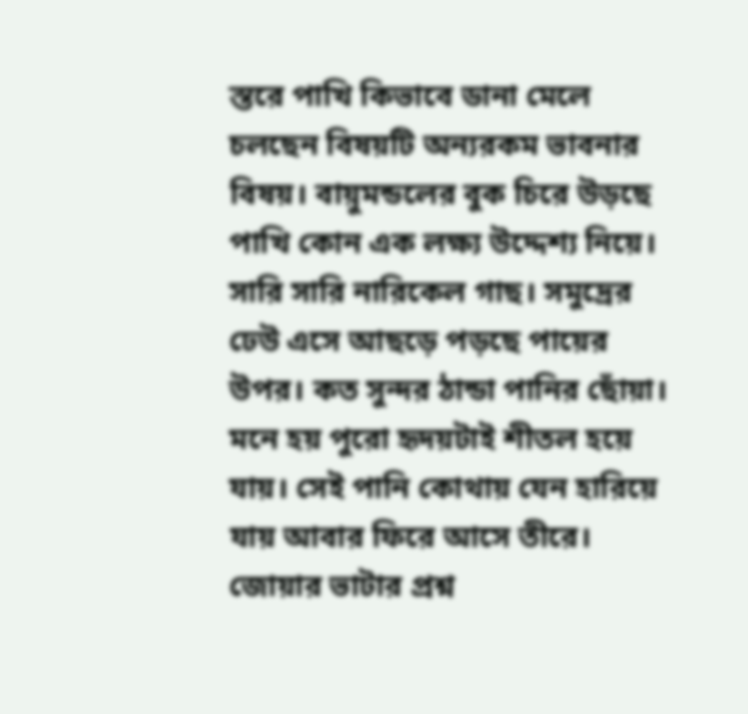স্তরে পাখি কিভাবে ডানা মেলে চলছেন বিষয়টি অন্যরকম ভাবনার বিষয়। বায়ুমন্ডলের বুক চিরে উড়ছে পাখি কোন এক লক্ষ্য উদ্দেশ্য নিয়ে। সারি সারি নারিকেল গাছ। সমুদ্রের ঢেউ এসে আছড়ে পড়ছে পায়ের উপর। কত সুন্দর ঠান্ডা পানির ছোঁয়া। মনে হয় পুরো হৃদয়টাই শীতল হয়ে যায়। সেই পানি কোথায় যেন হারিয়ে যায় আবার ফিরে আসে তীরে। জোয়ার ভাটার প্রশ্ন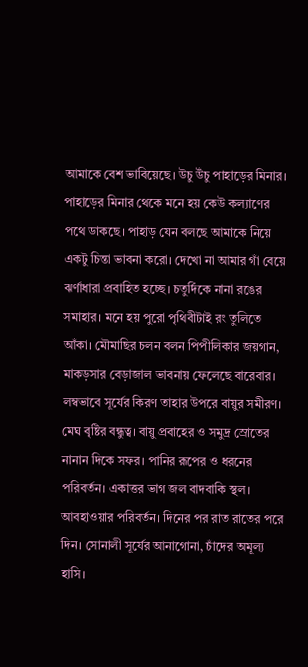আমাকে বেশ ভাবিয়েছে। উচু উঁচু পাহাড়ের মিনার। পাহাড়ের মিনার থেকে মনে হয় কেউ কল্যাণের পথে ডাকছে। পাহাড় যেন বলছে আমাকে নিয়ে একটু চিন্তা ভাবনা করো। দেখো না আমার গাঁ বেয়ে ঝর্ণাধারা প্রবাহিত হচ্ছে। চতুর্দিকে নানা রঙের সমাহার। মনে হয় পুরো পৃথিবীটাই রং তুলিতে আঁকা। মৌমাছির চলন বলন পিপীলিকার জয়গান, মাকড়সার বেড়াজাল ভাবনায় ফেলেছে বারেবার। লম্বভাবে সূর্যের কিরণ তাহার উপরে বায়ুর সমীরণ। মেঘ বৃষ্টির বন্ধুত্ব। বায়ু প্রবাহের ও সমুদ্র স্রোতের নানান দিকে সফর। পানির রূপের ও ধরনের পরিবর্তন। একাত্তর ভাগ জল বাদবাকি স্থল। আবহাওয়ার পরিবর্তন। দিনের পর রাত রাতের পরে দিন। সোনালী সূর্যের আনাগোনা, চাঁদের অমূল্য হাসি।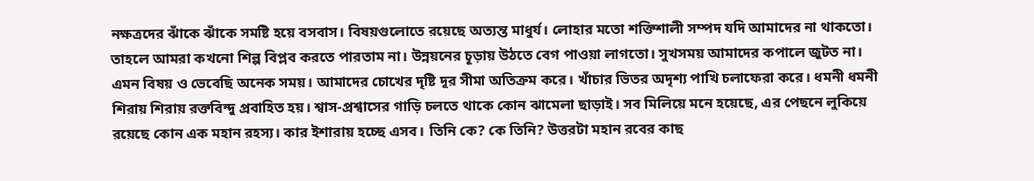নক্ষত্রদের ঝাঁকে ঝাঁকে সমষ্টি হয়ে বসবাস। বিষয়গুলোতে রয়েছে অত্যন্ত মাধুর্য। লোহার মতো শক্তিশালী সম্পদ যদি আমাদের না থাকতো। তাহলে আমরা কখনো শিল্প বিপ্লব করতে পারতাম না। উন্নয়নের চূড়ায় উঠতে বেগ পাওয়া লাগতো। সুখসময় আমাদের কপালে জুটত না। এমন বিষয় ও ভেবেছি অনেক সময়। আমাদের চোখের দৃষ্টি দূর সীমা অতিক্রম করে। খাঁচার ভিতর অদৃশ্য পাখি চলাফেরা করে। ধমনী ধমনী শিরায় শিরায় রক্তবিন্দু প্রবাহিত হয়। শ্বাস-প্রশ্বাসের গাড়ি চলতে থাকে কোন ঝামেলা ছাড়াই। সব মিলিয়ে মনে হয়েছে, এর পেছনে লুকিয়ে রয়েছে কোন এক মহান রহস্য। কার ইশারায় হচ্ছে এসব। তিনি কে? কে তিনি? উত্তরটা মহান রবের কাছ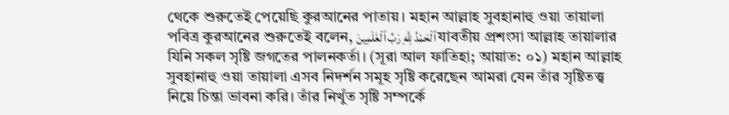থেকে শুরুতেই পেয়েছি কুরআনের পাতায়। মহান আল্লাহ সুবহানাহু ওয়া তায়ালা পবিত্র কুরআনের শুরুতেই বলেন, ٱلْحَمْدُ لِلَّهِ رَبِّ ٱلْعَٰلَمِينَ যাবতীয় প্রশংসা আল্লাহ তায়ালার যিনি সকল সৃষ্টি জগতের পালনকর্তা। (সূরা আল ফাতিহা; আয়াত: ০১) মহান আল্লাহ সুবহানাহু ওয়া তায়ালা এসব নিদর্শন সমূহ সৃষ্টি করেছেন আমরা যেন তাঁর সৃষ্টিতত্ত্ব নিয়ে চিন্তা ভাবনা করি। তাঁর নিখুঁত সৃষ্টি সম্পর্কে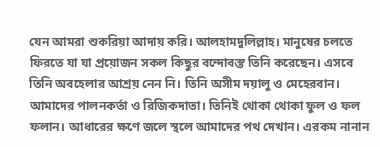যেন আমরা শুকরিয়া আদায় করি। আলহামদুলিল্লাহ। মানুষের চলতে ফিরতে যা যা প্রয়োজন সকল কিছুর বন্দোবস্ত তিনি করেছেন। এসবে তিনি অবহেলার আশ্রয় নেন নি। তিনি অসীম দয়ালু ও মেহেরবান। আমাদের পালনকর্তা ও রিজিকদাতা। তিনিই থোকা থোকা ফুল ও ফল ফলান। আধারের ক্ষণে জলে স্থলে আমাদের পথ দেখান। এরকম নানান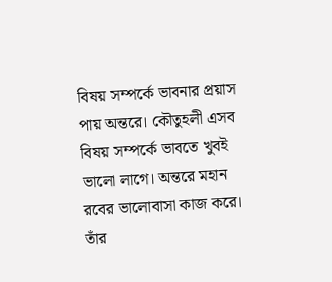বিষয় সম্পর্কে ভাবনার প্রয়াস পায় অন্তরে। কৌতুহলী এসব বিষয় সম্পর্কে ভাবতে খুবই ভালো লাগে। অন্তরে মহান রবের ভালোবাসা কাজ করে। তাঁর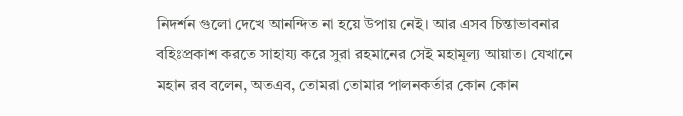নিদর্শন গুলো দেখে আনন্দিত না হয়ে উপায় নেই। আর এসব চিন্তাভাবনার বহিঃপ্রকাশ করতে সাহায্য করে সুরা রহমানের সেই মহামূল্য আয়াত। যেখানে মহান রব বলেন, অতএব, তোমরা তোমার পালনকর্তার কোন কোন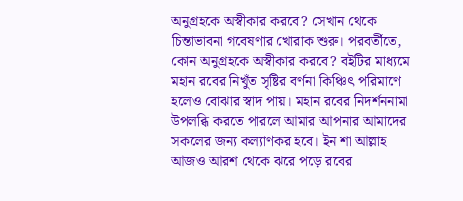অনুগ্রহকে অস্বীকার করবে? সেখান থেকে চিন্তাভাবনা গবেষণার খোরাক শুরু। পরবর্তীতে, কোন অনুগ্রহকে অস্বীকার করবে? বইটির মাধ্যমে মহান রবের নিখুঁত সৃষ্টির বর্ণনা কিঞ্চিৎ পরিমাণে হলেও বোঝার স্বাদ পায়। মহান রবের নিদর্শননামা উপলব্ধি করতে পারলে আমার আপনার আমাদের সকলের জন্য কল্যাণকর হবে। ইন শা আল্লাহ আজও আরশ থেকে ঝরে পড়ে রবের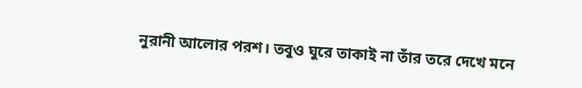নুরানী আলোর পরশ। তবুও ঘুরে তাকাই না তাঁর তরে দেখে মনে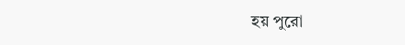হয় পুরো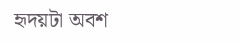হৃদয়টা অবশ